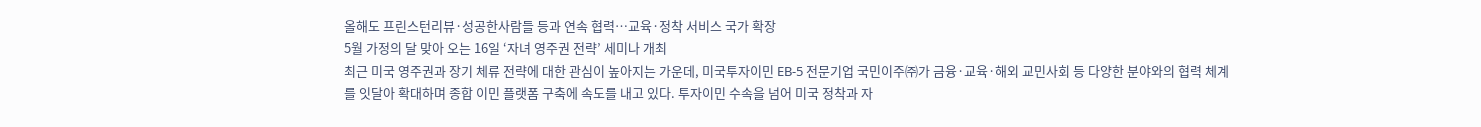올해도 프린스턴리뷰·성공한사람들 등과 연속 협력…교육·정착 서비스 국가 확장
5월 가정의 달 맞아 오는 16일 ‘자녀 영주권 전략’ 세미나 개최
최근 미국 영주권과 장기 체류 전략에 대한 관심이 높아지는 가운데, 미국투자이민 EB-5 전문기업 국민이주㈜가 금융·교육·해외 교민사회 등 다양한 분야와의 협력 체계를 잇달아 확대하며 종합 이민 플랫폼 구축에 속도를 내고 있다. 투자이민 수속을 넘어 미국 정착과 자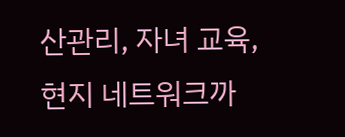산관리, 자녀 교육, 현지 네트워크까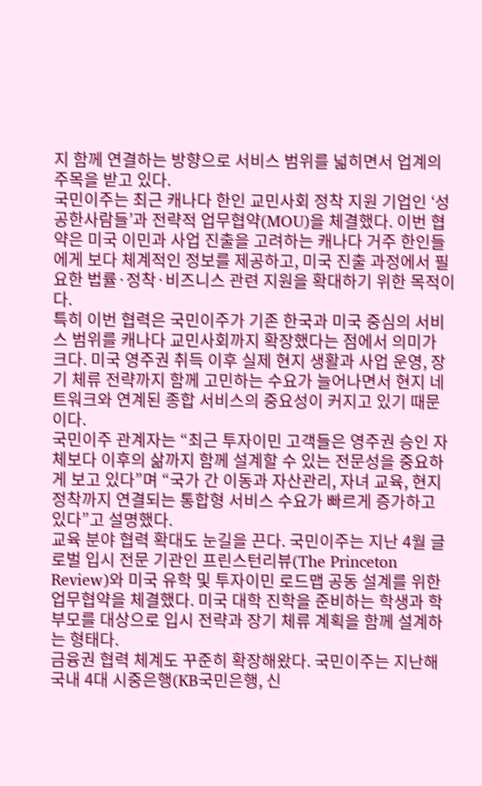지 함께 연결하는 방향으로 서비스 범위를 넓히면서 업계의 주목을 받고 있다.
국민이주는 최근 캐나다 한인 교민사회 정착 지원 기업인 ‘성공한사람들’과 전략적 업무협약(MOU)을 체결했다. 이번 협약은 미국 이민과 사업 진출을 고려하는 캐나다 거주 한인들에게 보다 체계적인 정보를 제공하고, 미국 진출 과정에서 필요한 법률·정착·비즈니스 관련 지원을 확대하기 위한 목적이다.
특히 이번 협력은 국민이주가 기존 한국과 미국 중심의 서비스 범위를 캐나다 교민사회까지 확장했다는 점에서 의미가 크다. 미국 영주권 취득 이후 실제 현지 생활과 사업 운영, 장기 체류 전략까지 함께 고민하는 수요가 늘어나면서 현지 네트워크와 연계된 종합 서비스의 중요성이 커지고 있기 때문이다.
국민이주 관계자는 “최근 투자이민 고객들은 영주권 승인 자체보다 이후의 삶까지 함께 설계할 수 있는 전문성을 중요하게 보고 있다”며 “국가 간 이동과 자산관리, 자녀 교육, 현지 정착까지 연결되는 통합형 서비스 수요가 빠르게 증가하고 있다”고 설명했다.
교육 분야 협력 확대도 눈길을 끈다. 국민이주는 지난 4월 글로벌 입시 전문 기관인 프린스턴리뷰(The Princeton Review)와 미국 유학 및 투자이민 로드맵 공동 설계를 위한 업무협약을 체결했다. 미국 대학 진학을 준비하는 학생과 학부모를 대상으로 입시 전략과 장기 체류 계획을 함께 설계하는 형태다.
금융권 협력 체계도 꾸준히 확장해왔다. 국민이주는 지난해 국내 4대 시중은행(KB국민은행, 신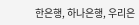한은행, 하나은행, 우리은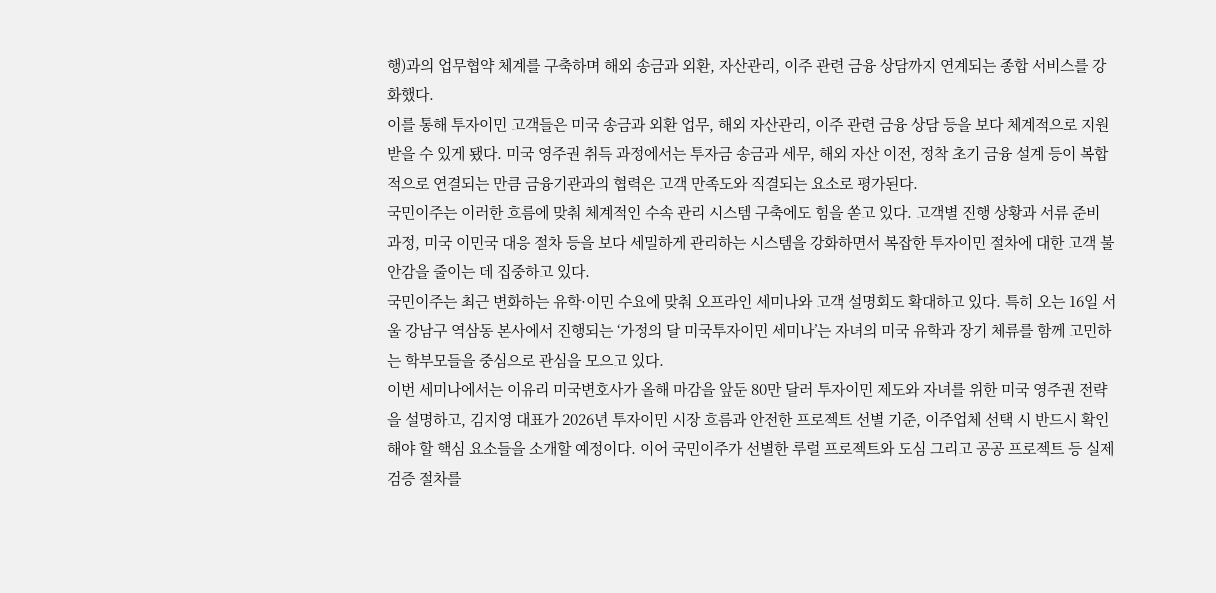행)과의 업무협약 체계를 구축하며 해외 송금과 외환, 자산관리, 이주 관련 금융 상담까지 연계되는 종합 서비스를 강화했다.
이를 통해 투자이민 고객들은 미국 송금과 외환 업무, 해외 자산관리, 이주 관련 금융 상담 등을 보다 체계적으로 지원받을 수 있게 됐다. 미국 영주권 취득 과정에서는 투자금 송금과 세무, 해외 자산 이전, 정착 초기 금융 설계 등이 복합적으로 연결되는 만큼 금융기관과의 협력은 고객 만족도와 직결되는 요소로 평가된다.
국민이주는 이러한 흐름에 맞춰 체계적인 수속 관리 시스템 구축에도 힘을 쏟고 있다. 고객별 진행 상황과 서류 준비 과정, 미국 이민국 대응 절차 등을 보다 세밀하게 관리하는 시스템을 강화하면서 복잡한 투자이민 절차에 대한 고객 불안감을 줄이는 데 집중하고 있다.
국민이주는 최근 변화하는 유학·이민 수요에 맞춰 오프라인 세미나와 고객 설명회도 확대하고 있다. 특히 오는 16일 서울 강남구 역삼동 본사에서 진행되는 ‘가정의 달 미국투자이민 세미나’는 자녀의 미국 유학과 장기 체류를 함께 고민하는 학부모들을 중심으로 관심을 모으고 있다.
이번 세미나에서는 이유리 미국변호사가 올해 마감을 앞둔 80만 달러 투자이민 제도와 자녀를 위한 미국 영주권 전략을 설명하고, 김지영 대표가 2026년 투자이민 시장 흐름과 안전한 프로젝트 선별 기준, 이주업체 선택 시 반드시 확인해야 할 핵심 요소들을 소개할 예정이다. 이어 국민이주가 선별한 루럴 프로젝트와 도심 그리고 공공 프로젝트 등 실제 검증 절차를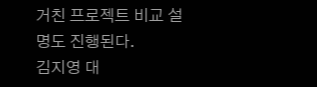거친 프로젝트 비교 설명도 진행된다.
김지영 대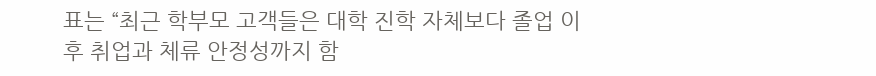표는 “최근 학부모 고객들은 대학 진학 자체보다 졸업 이후 취업과 체류 안정성까지 함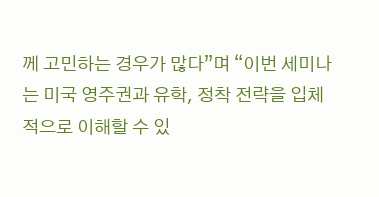께 고민하는 경우가 많다”며 “이번 세미나는 미국 영주권과 유학, 정착 전략을 입체적으로 이해할 수 있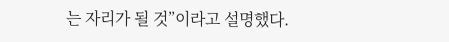는 자리가 될 것”이라고 설명했다.